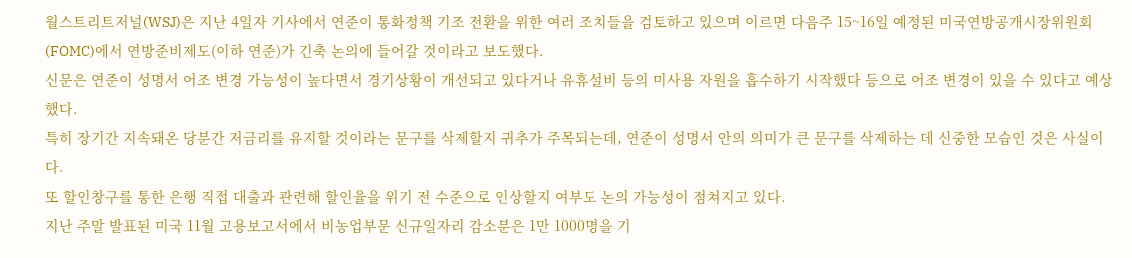월스트리트저널(WSJ)은 지난 4일자 기사에서 연준이 통화정책 기조 전환을 위한 여러 조치들을 검토하고 있으며 이르면 다음주 15~16일 예정된 미국연방공개시장위원회(FOMC)에서 연방준비제도(이하 연준)가 긴축 논의에 들어갈 것이라고 보도했다.
신문은 연준이 성명서 어조 변경 가능성이 높다면서 경기상황이 개선되고 있다거나 유휴설비 등의 미사용 자원을 흡수하기 시작했다 등으로 어조 변경이 있을 수 있다고 예상했다.
특히 장기간 지속돼온 당분간 저금리를 유지할 것이라는 문구를 삭제할지 귀추가 주목되는데, 연준이 성명서 안의 의미가 큰 문구를 삭제하는 데 신중한 모습인 것은 사실이다.
또 할인창구를 통한 은행 직접 대출과 관련해 할인율을 위기 전 수준으로 인상할지 여부도 논의 가능성이 점쳐지고 있다.
지난 주말 발표된 미국 11월 고용보고서에서 비농업부문 신규일자리 감소분은 1만 1000명을 기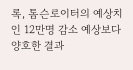록, 톰슨로이터의 예상치인 12만명 감소 예상보다 양호한 결과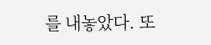를 내놓았다. 또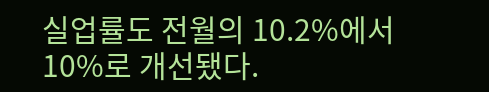실업률도 전월의 10.2%에서 10%로 개선됐다.